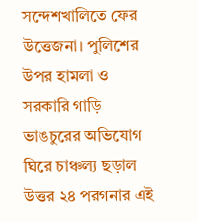সন্দেশখালিতে ফের উত্তেজনা। পুলিশের উপর হামলা ও সরকারি গাড়ি ভাঙচুরের অভিযোগ ঘিরে চাঞ্চল্য ছড়াল উত্তর ২৪ পরগনার এই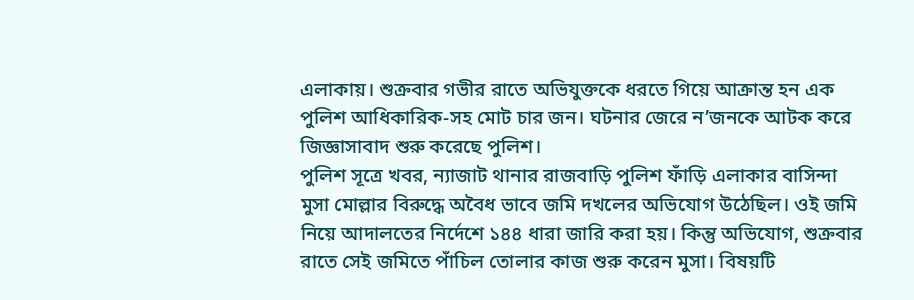এলাকায়। শুক্রবার গভীর রাতে অভিযুক্তকে ধরতে গিয়ে আক্রান্ত হন এক পুলিশ আধিকারিক-সহ মোট চার জন। ঘটনার জেরে ন’জনকে আটক করে জিজ্ঞাসাবাদ শুরু করেছে পুলিশ।
পুলিশ সূত্রে খবর, ন্যাজাট থানার রাজবাড়ি পুলিশ ফাঁড়ি এলাকার বাসিন্দা মুসা মোল্লার বিরুদ্ধে অবৈধ ভাবে জমি দখলের অভিযোগ উঠেছিল। ওই জমি নিয়ে আদালতের নির্দেশে ১৪৪ ধারা জারি করা হয়। কিন্তু অভিযোগ, শুক্রবার রাতে সেই জমিতে পাঁচিল তোলার কাজ শুরু করেন মুসা। বিষয়টি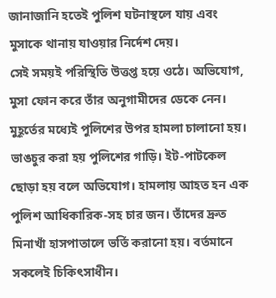জানাজানি হতেই পুলিশ ঘটনাস্থলে যায় এবং মুসাকে থানায় যাওয়ার নির্দেশ দেয়।
সেই সময়ই পরিস্থিতি উত্তপ্ত হয়ে ওঠে। অভিযোগ, মুসা ফোন করে তাঁর অনুগামীদের ডেকে নেন। মুহূর্তের মধ্যেই পুলিশের উপর হামলা চালানো হয়। ভাঙচুর করা হয় পুলিশের গাড়ি। ইট-পাটকেল ছোড়া হয় বলে অভিযোগ। হামলায় আহত হন এক পুলিশ আধিকারিক-সহ চার জন। তাঁদের দ্রুত মিনাখাঁ হাসপাতালে ভর্তি করানো হয়। বর্তমানে সকলেই চিকিৎসাধীন।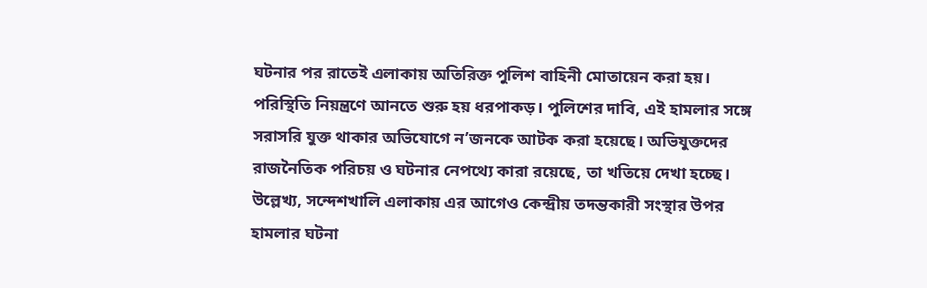ঘটনার পর রাতেই এলাকায় অতিরিক্ত পুলিশ বাহিনী মোতায়েন করা হয়। পরিস্থিতি নিয়ন্ত্রণে আনতে শুরু হয় ধরপাকড়। পুলিশের দাবি, এই হামলার সঙ্গে সরাসরি যুক্ত থাকার অভিযোগে ন’জনকে আটক করা হয়েছে। অভিযুক্তদের রাজনৈতিক পরিচয় ও ঘটনার নেপথ্যে কারা রয়েছে, তা খতিয়ে দেখা হচ্ছে।
উল্লেখ্য, সন্দেশখালি এলাকায় এর আগেও কেন্দ্রীয় তদন্তকারী সংস্থার উপর হামলার ঘটনা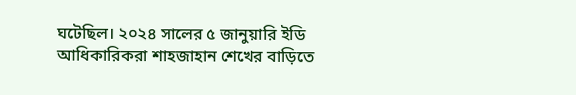ঘটেছিল। ২০২৪ সালের ৫ জানুয়ারি ইডি আধিকারিকরা শাহজাহান শেখের বাড়িতে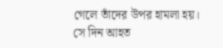গেলে তাঁদের উপর হামলা হয়। সে দিন আহত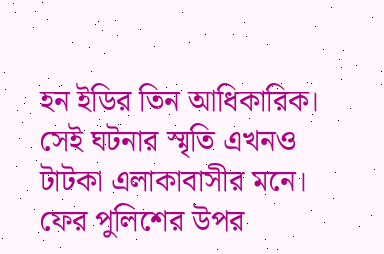হন ইডির তিন আধিকারিক। সেই ঘটনার স্মৃতি এখনও টাটকা এলাকাবাসীর মনে।
ফের পুলিশের উপর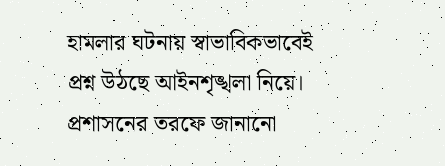হামলার ঘটনায় স্বাভাবিকভাবেই প্রশ্ন উঠছে আইনশৃঙ্খলা নিয়ে। প্রশাসনের তরফে জানানো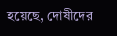হয়েছে, দোষীদের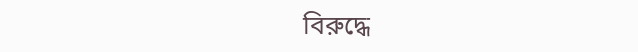বিরুদ্ধে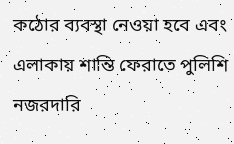কঠোর ব্যবস্থা নেওয়া হবে এবং এলাকায় শান্তি ফেরাতে পুলিশি নজরদারি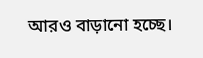আরও বাড়ানো হচ্ছে।